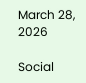March 28, 2026

Social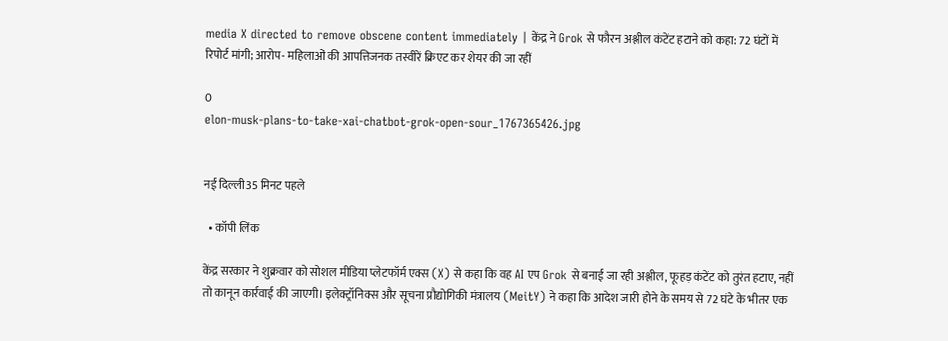media X directed to remove obscene content immediately | केंद्र ने Grok से फौरन अश्लील कंटेंट हटाने को कहा: 72 घंटों में रिपोर्ट मांगी; आरोप- महिलाओं की आपत्तिजनक तस्वीरें क्रिएट कर शेयर की जा रहीं

0
elon-musk-plans-to-take-xai-chatbot-grok-open-sour_1767365426.jpg


नई दिल्ली35 मिनट पहले

  • कॉपी लिंक

केंद्र सरकार ने शुक्रवार को सोशल मीडिया प्लेटफॉर्म एक्स (X) से कहा कि वह AI एप Grok से बनाई जा रही अश्लील, फूहड़ कंटेंट को तुरंत हटाए, नहीं तो कानून कार्रवाई की जाएगी। इलेक्ट्रॉनिक्स और सूचना प्रौद्योगिकी मंत्रालय (MeitY) ने कहा कि आदेश जारी होने के समय से 72 घंटे के भीतर एक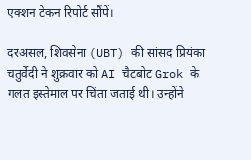एक्शन टेकन रिपोर्ट सौंपें।

दरअसल, शिवसेना (UBT) की सांसद प्रियंका चतुर्वेदी ने शुक्रवार को AI चैटबोट Grok के गलत इस्तेमाल पर चिंता जताई थी। उन्होंने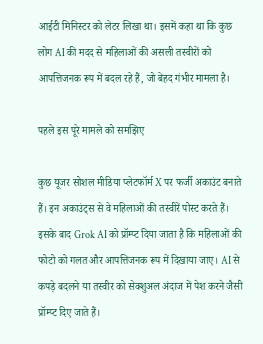आईटी मिनिस्टर को लेटर लिखा था। इसमें कहा था कि कुछ लोग AI की मदद से महिलाओं की असली तस्वीरों को आपत्तिजनक रूप में बदल रहे हैं, जो बेहद गंभीर मामला है।

पहले इस पूरे मामले को समझिए

कुछ यूजर सोशल मीडिया प्लेटफॉर्म X पर फर्जी अकाउंट बनाते हैं। इन अकाउंट्स से वे महिलाओं की तस्वीरें पोस्ट करते हैं। इसके बाद Grok AI को प्रॉम्प्ट दिया जाता है कि महिलाओं की फोटो को गलत और आपत्तिजनक रूप में दिखाया जाए। AI से कपड़े बदलने या तस्वीर को सेक्शुअल अंदाज में पेश करने जैसी प्रॉम्प्ट दिए जाते हैं।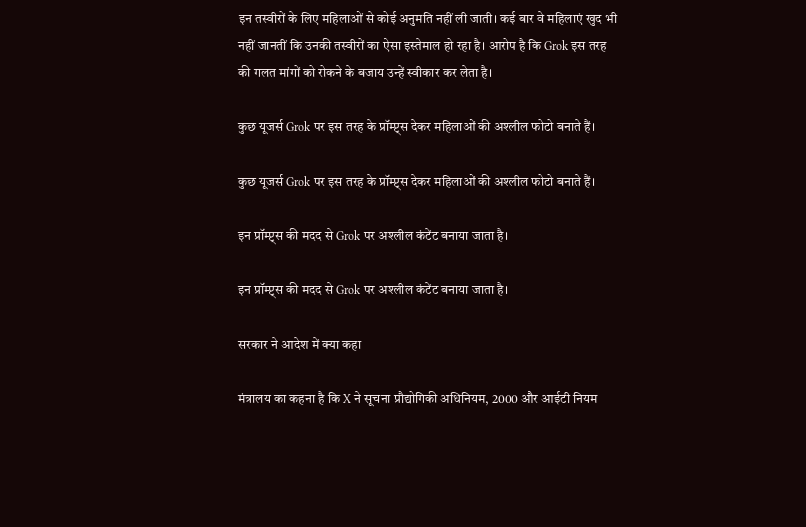इन तस्वीरों के लिए महिलाओं से कोई अनुमति नहीं ली जाती। कई बार वे महिलाएं खुद भी नहीं जानतीं कि उनकी तस्वीरों का ऐसा इस्तेमाल हो रहा है। आरोप है कि Grok इस तरह की गलत मांगों को रोकने के बजाय उन्हें स्वीकार कर लेता है।

कुछ यूजर्स Grok पर इस तरह के प्रॉम्प्ट्स देकर महिलाओं की अश्लील फोटो बनाते हैं।

कुछ यूजर्स Grok पर इस तरह के प्रॉम्प्ट्स देकर महिलाओं की अश्लील फोटो बनाते हैं।

इन प्रॉम्प्ट्स की मदद से Grok पर अश्लील कंटेंट बनाया जाता है।

इन प्रॉम्प्ट्स की मदद से Grok पर अश्लील कंटेंट बनाया जाता है।

सरकार ने आदेश में क्या कहा

मंत्रालय का कहना है कि X ने सूचना प्रौद्योगिकी अधिनियम, 2000 और आईटी नियम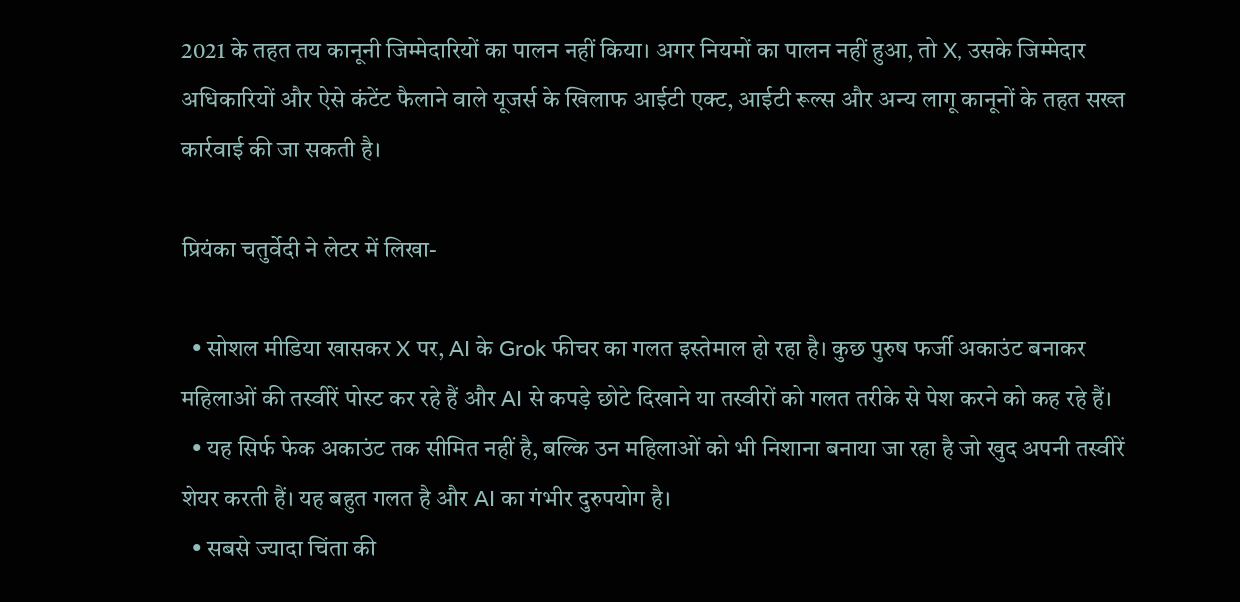2021 के तहत तय कानूनी जिम्मेदारियों का पालन नहीं किया। अगर नियमों का पालन नहीं हुआ, तो X, उसके जिम्मेदार अधिकारियों और ऐसे कंटेंट फैलाने वाले यूजर्स के खिलाफ आईटी एक्ट, आईटी रूल्स और अन्य लागू कानूनों के तहत सख्त कार्रवाई की जा सकती है।

प्रियंका चतुर्वेदी ने लेटर में लिखा-

  • सोशल मीडिया खासकर X पर, AI के Grok फीचर का गलत इस्तेमाल हो रहा है। कुछ पुरुष फर्जी अकाउंट बनाकर महिलाओं की तस्वीरें पोस्ट कर रहे हैं और AI से कपड़े छोटे दिखाने या तस्वीरों को गलत तरीके से पेश करने को कह रहे हैं।
  • यह सिर्फ फेक अकाउंट तक सीमित नहीं है, बल्कि उन महिलाओं को भी निशाना बनाया जा रहा है जो खुद अपनी तस्वीरें शेयर करती हैं। यह बहुत गलत है और AI का गंभीर दुरुपयोग है।
  • सबसे ज्यादा चिंता की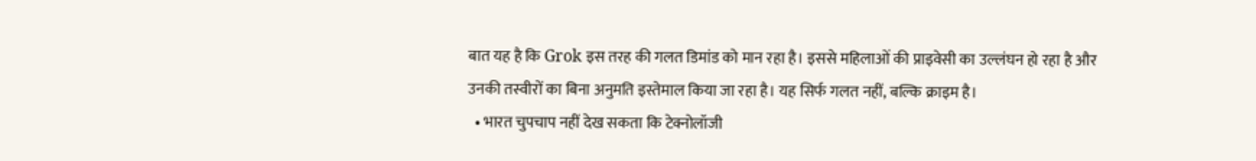बात यह है कि Grok इस तरह की गलत डिमांड को मान रहा है। इससे महिलाओं की प्राइवेसी का उल्लंघन हो रहा है और उनकी तस्वीरों का बिना अनुमति इस्तेमाल किया जा रहा है। यह सिर्फ गलत नहीं, बल्कि क्राइम है।
  • भारत चुपचाप नहीं देख सकता कि टेक्नोलॉजी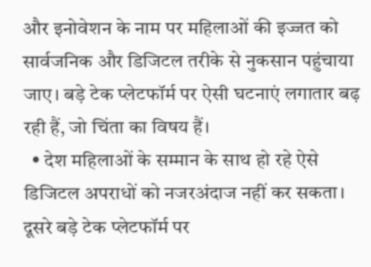और इनोवेशन के नाम पर महिलाओं की इज्जत को सार्वजनिक और डिजिटल तरीके से नुकसान पहुंचाया जाए। बड़े टेक प्लेटफॉर्म पर ऐसी घटनाएं लगातार बढ़ रही हैं, जो चिंता का विषय हैं।
  • देश महिलाओं के सम्मान के साथ हो रहे ऐसे डिजिटल अपराधों को नजरअंदाज नहीं कर सकता। दूसरे बड़े टेक प्लेटफॉर्म पर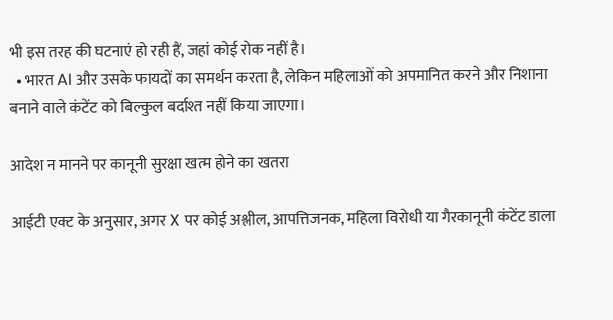भी इस तरह की घटनाएं हो रही हैं, जहां कोई रोक नहीं है।
  • भारत AI और उसके फायदों का समर्थन करता है, लेकिन महिलाओं को अपमानित करने और निशाना बनाने वाले कंटेंट को बिल्कुल बर्दाश्त नहीं किया जाएगा।

आदेश न मानने पर कानूनी सुरक्षा खत्म होने का खतरा

आईटी एक्ट के अनुसार, अगर X पर कोई अश्लील, आपत्तिजनक, महिला विरोधी या गैरकानूनी कंटेंट डाला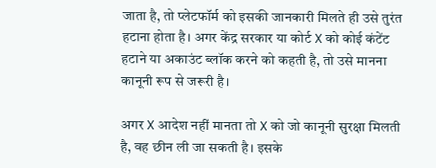जाता है, तो प्लेटफॉर्म को इसकी जानकारी मिलते ही उसे तुरंत हटाना होता है। अगर केंद्र सरकार या कोर्ट X को कोई कंटेंट हटाने या अकाउंट ब्लॉक करने को कहती है, तो उसे मानना कानूनी रूप से जरूरी है।

अगर X आदेश नहीं मानता तो X को जो कानूनी सुरक्षा मिलती है, वह छीन ली जा सकती है। इसके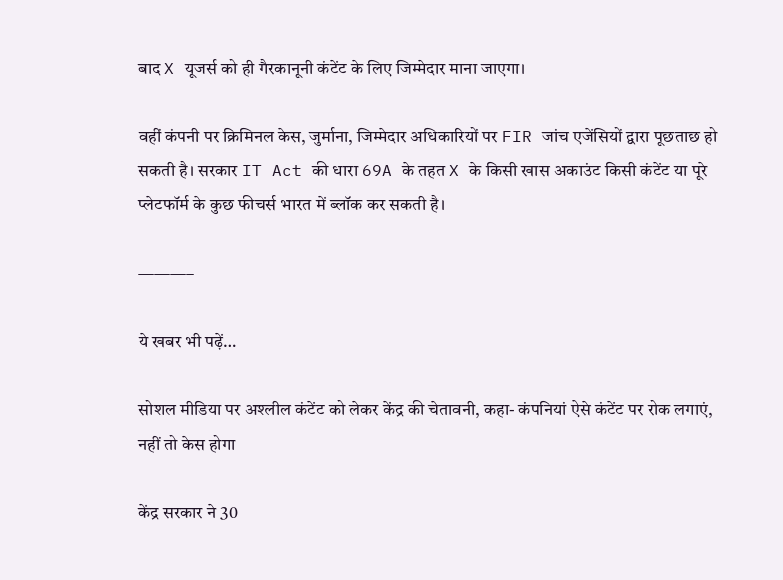बाद X यूजर्स को ही गैरकानूनी कंटेंट के लिए जिम्मेदार माना जाएगा।

वहीं कंपनी पर क्रिमिनल केस, जुर्माना, जिम्मेदार अधिकारियों पर FIR जांच एजेंसियों द्वारा पूछताछ हो सकती है। सरकार IT Act की धारा 69A के तहत X के किसी खास अकाउंट किसी कंटेंट या पूरे प्लेटफॉर्म के कुछ फीचर्स भारत में ब्लॉक कर सकती है।

———–

ये खबर भी पढ़ें…

सोशल मीडिया पर अश्लील कंटेंट को लेकर केंद्र की चेतावनी, कहा- कंपनियां ऐसे कंटेंट पर रोक लगाएं, नहीं तो केस होगा

केंद्र सरकार ने 30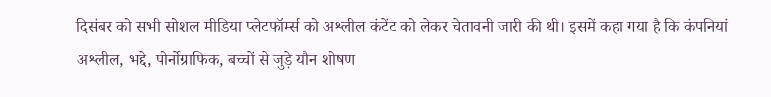दिसंबर को सभी सोशल मीडिया प्लेटफॉर्म्स को अश्लील कंटेंट को लेकर चेतावनी जारी की थी। इसमें कहा गया है कि कंपनियां अश्लील, भद्दे, पोर्नोग्राफिक, बच्चों से जुड़े यौन शोषण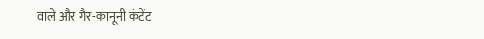वाले और गैर-कानूनी कंटेंट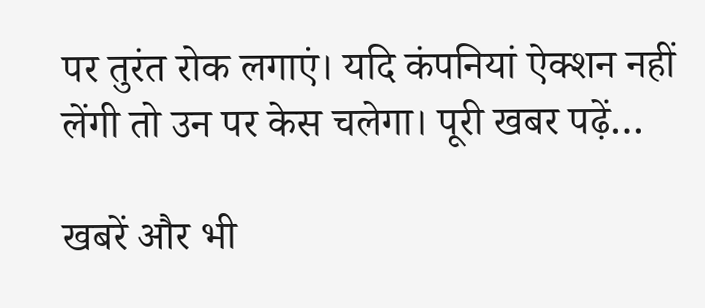पर तुरंत रोक लगाएं। यदि कंपनियां ऐक्शन नहीं लेंगी तो उन पर केस चलेगा। पूरी खबर पढ़ें…

खबरें और भी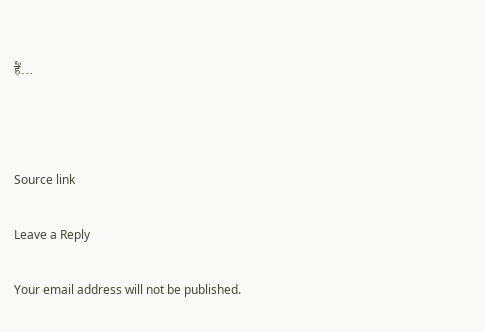हैं…



Source link

Leave a Reply

Your email address will not be published.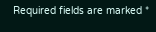Required fields are marked *